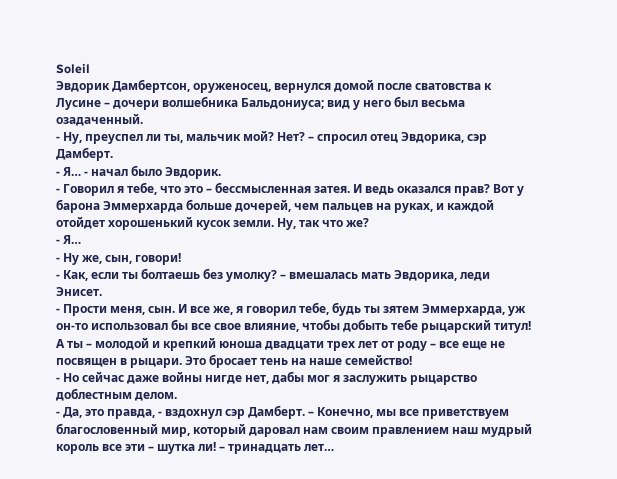Soleil
Эвдорик Дамбертсон, оруженосец, вернулся домой после сватовства к Лусине – дочери волшебника Бальдониуса; вид у него был весьма озадаченный.
- Ну, преуспел ли ты, мальчик мой? Нет? – спросил отец Эвдорика, сэр Дамберт.
- Я… - начал было Эвдорик.
- Говорил я тебе, что это – бессмысленная затея. И ведь оказался прав? Вот у барона Эммерхарда больше дочерей, чем пальцев на руках, и каждой отойдет хорошенький кусок земли. Ну, так что же?
- Я…
- Ну же, сын, говори!
- Как, если ты болтаешь без умолку? – вмешалась мать Эвдорика, леди Энисет.
- Прости меня, сын. И все же, я говорил тебе, будь ты зятем Эммерхарда, уж он-то использовал бы все свое влияние, чтобы добыть тебе рыцарский титул! А ты – молодой и крепкий юноша двадцати трех лет от роду – все еще не посвящен в рыцари. Это бросает тень на наше семейство!
- Но сейчас даже войны нигде нет, дабы мог я заслужить рыцарство доблестным делом.
- Да, это правда, - вздохнул сэр Дамберт. – Конечно, мы все приветствуем благословенный мир, который даровал нам своим правлением наш мудрый король все эти – шутка ли! – тринадцать лет…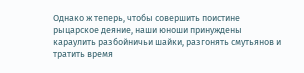Однако ж теперь, чтобы совершить поистине рыцарское деяние, наши юноши принуждены караулить разбойничьи шайки, разгонять смутьянов и тратить время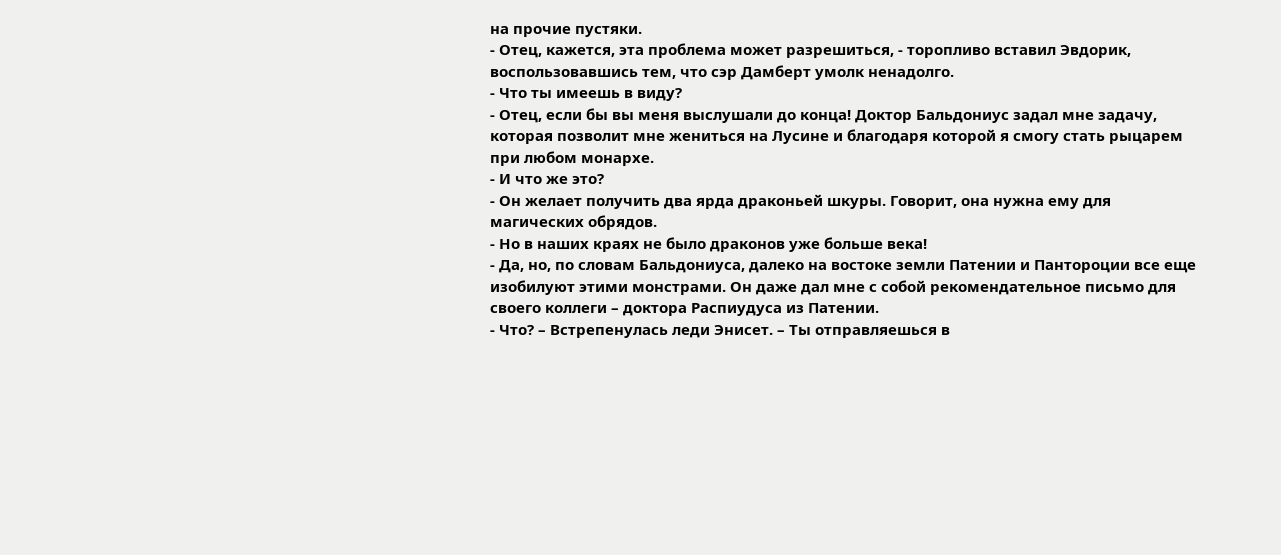на прочие пустяки.
- Отец, кажется, эта проблема может разрешиться, - торопливо вставил Эвдорик, воспользовавшись тем, что сэр Дамберт умолк ненадолго.
- Что ты имеешь в виду?
- Отец, если бы вы меня выслушали до конца! Доктор Бальдониус задал мне задачу, которая позволит мне жениться на Лусине и благодаря которой я смогу стать рыцарем при любом монархе.
- И что же это?
- Он желает получить два ярда драконьей шкуры. Говорит, она нужна ему для магических обрядов.
- Но в наших краях не было драконов уже больше века!
- Да, но, по словам Бальдониуса, далеко на востоке земли Патении и Пантороции все еще изобилуют этими монстрами. Он даже дал мне с собой рекомендательное письмо для своего коллеги – доктора Распиудуса из Патении.
- Что? – Встрепенулась леди Энисет. – Ты отправляешься в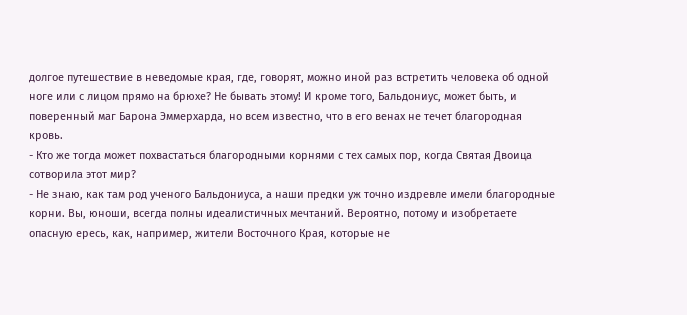долгое путешествие в неведомые края, где, говорят, можно иной раз встретить человека об одной ноге или с лицом прямо на брюхе? Не бывать этому! И кроме того, Бальдониус, может быть, и поверенный маг Барона Эммерхарда, но всем известно, что в его венах не течет благородная кровь.
- Кто же тогда может похвастаться благородными корнями с тех самых пор, когда Святая Двоица сотворила этот мир?
- Не знаю, как там род ученого Бальдониуса, а наши предки уж точно издревле имели благородные корни. Вы, юноши, всегда полны идеалистичных мечтаний. Вероятно, потому и изобретаете опасную ересь, как, например, жители Восточного Края, которые не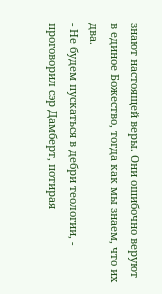знают настоящей веры. Они ошибочно веруют в единое Божество, тогда как мы знаем, что их два.
- Не будем пускаться в дебри теологии, - проговорил сэр Дамберт, потирая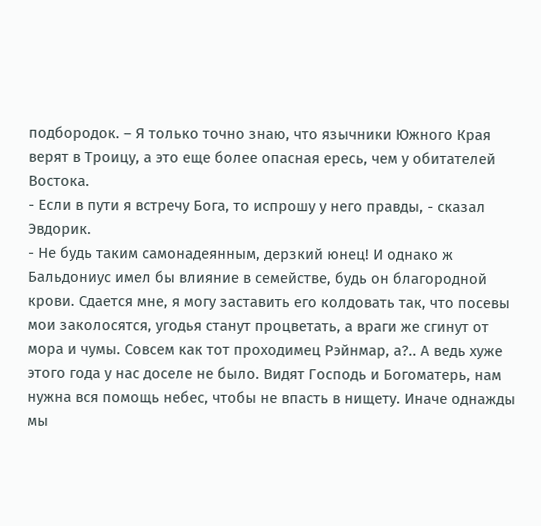подбородок. – Я только точно знаю, что язычники Южного Края верят в Троицу, а это еще более опасная ересь, чем у обитателей Востока.
- Если в пути я встречу Бога, то испрошу у него правды, - сказал Эвдорик.
- Не будь таким самонадеянным, дерзкий юнец! И однако ж Бальдониус имел бы влияние в семействе, будь он благородной крови. Сдается мне, я могу заставить его колдовать так, что посевы мои заколосятся, угодья станут процветать, а враги же сгинут от мора и чумы. Совсем как тот проходимец Рэйнмар, а?.. А ведь хуже этого года у нас доселе не было. Видят Господь и Богоматерь, нам нужна вся помощь небес, чтобы не впасть в нищету. Иначе однажды мы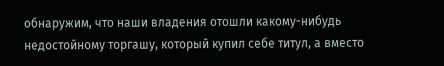обнаружим, что наши владения отошли какому-нибудь недостойному торгашу, который купил себе титул, а вместо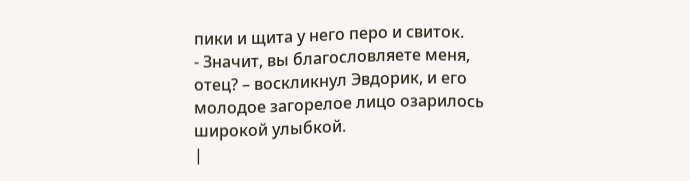пики и щита у него перо и свиток.
- Значит, вы благословляете меня, отец? – воскликнул Эвдорик, и его молодое загорелое лицо озарилось широкой улыбкой.
|